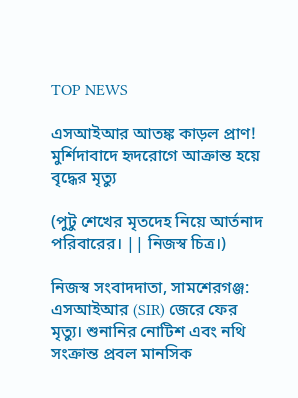TOP NEWS

এসআইআর আতঙ্ক কাড়ল প্রাণ! মুর্শিদাবাদে হৃদরোগে আক্রান্ত হয়ে বৃদ্ধের মৃত্যু

(পুটু শেখের মৃতদেহ নিয়ে আর্তনাদ পরিবারের। || নিজস্ব চিত্র।)

নিজস্ব সংবাদদাতা, সামশেরগঞ্জ: এসআইআর (SIR) জেরে ফের মৃত্যু। শুনানির নোটিশ এবং নথি সংক্রান্ত প্রবল মানসিক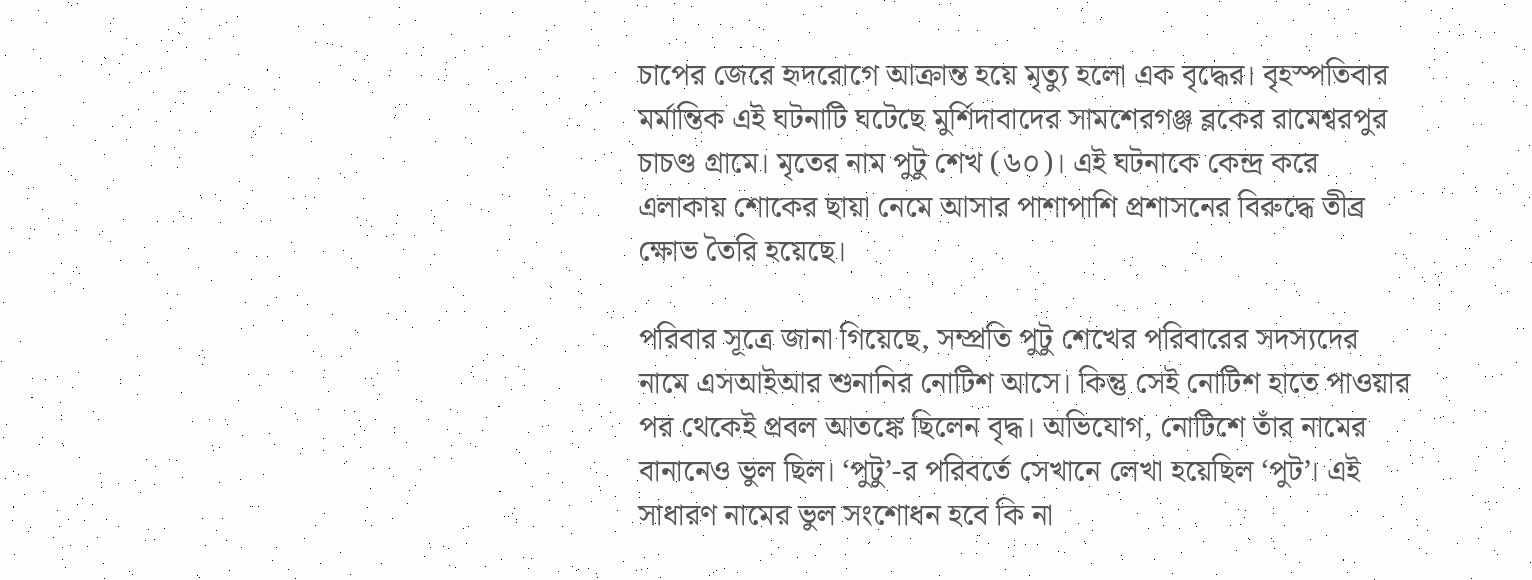চাপের জেরে হৃদরোগে আক্রান্ত হয়ে মৃত্যু হলো এক বৃদ্ধের। বৃহস্পতিবার মর্মান্তিক এই ঘটনাটি ঘটেছে মুর্শিদাবাদের সামশেরগঞ্জ ব্লকের রামেশ্বরপুর চাচণ্ড গ্রামে। মৃতের নাম পুটু শেখ (৬০)। এই ঘটনাকে কেন্দ্র করে এলাকায় শোকের ছায়া নেমে আসার পাশাপাশি প্রশাসনের বিরুদ্ধে তীব্র ক্ষোভ তৈরি হয়েছে।

পরিবার সূত্রে জানা গিয়েছে, সম্প্রতি পুটু শেখের পরিবারের সদস্যদের নামে এসআইআর শুনানির নোটিশ আসে। কিন্তু সেই নোটিশ হাতে পাওয়ার পর থেকেই প্রবল আতঙ্কে ছিলেন বৃদ্ধ। অভিযোগ, নোটিশে তাঁর নামের বানানেও ভুল ছিল। ‘পুটু’-র পরিবর্তে সেখানে লেখা হয়েছিল ‘পুট’। এই সাধারণ নামের ভুল সংশোধন হবে কি না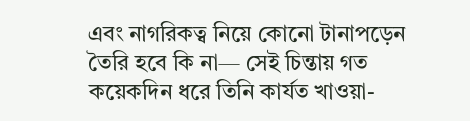এবং নাগরিকত্ব নিয়ে কোনো টানাপড়েন তৈরি হবে কি না— সেই চিন্তায় গত কয়েকদিন ধরে তিনি কার্যত খাওয়া-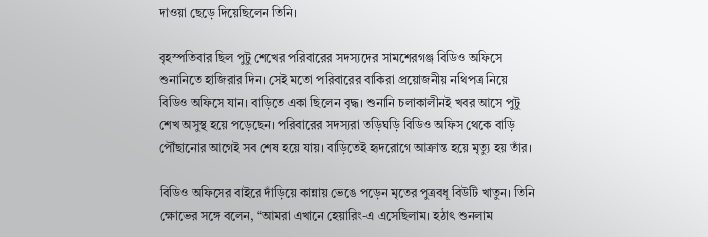দাওয়া ছেড়ে দিয়েছিলেন তিনি।

বৃহস্পতিবার ছিল পুটু শেখের পরিবারের সদস্যদের সামশেরগঞ্জ বিডিও অফিসে শুনানিতে হাজিরার দিন। সেই মতো পরিবারের বাকিরা প্রয়োজনীয় নথিপত্র নিয়ে বিডিও অফিসে যান। বাড়িতে একা ছিলেন বৃদ্ধ। শুনানি চলাকালীনই খবর আসে পুটু শেখ অসুস্থ হয়ে পড়েছেন। পরিবারের সদস্যরা তড়িঘড়ি বিডিও অফিস থেকে বাড়ি পৌঁছানোর আগেই সব শেষ হয়ে যায়। বাড়িতেই হৃদরোগে আক্রান্ত হয়ে মৃত্যু হয় তাঁর।

বিডিও অফিসের বাইরে দাঁড়িয়ে কান্নায় ভেঙে পড়েন মৃতের পুত্রবধূ বিউটি খাতুন। তিনি ক্ষোভের সঙ্গে বলেন, “আমরা এখানে হেয়ারিং-এ এসেছিলাম। হঠাৎ শুনলাম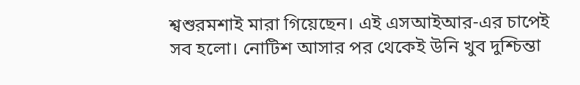শ্বশুরমশাই মারা গিয়েছেন। এই এসআইআর-এর চাপেই সব হলো। নোটিশ আসার পর থেকেই উনি খুব দুশ্চিন্তা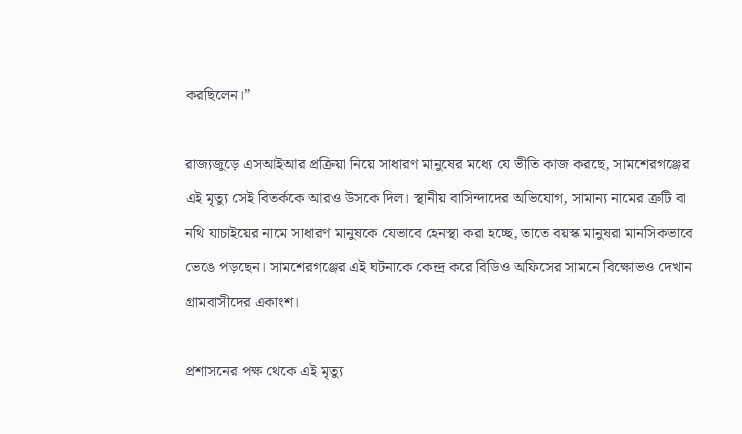করছিলেন।”

রাজ্যজুড়ে এসআইআর প্রক্রিয়া নিয়ে সাধারণ মানুষের মধ্যে যে ভীতি কাজ করছে, সামশেরগঞ্জের এই মৃত্যু সেই বিতর্ককে আরও উসকে দিল। স্থানীয় বাসিন্দাদের অভিযোগ, সামান্য নামের ত্রুটি বা নথি যাচাইয়ের নামে সাধারণ মানুষকে যেভাবে হেনস্থা করা হচ্ছে, তাতে বয়স্ক মানুষরা মানসিকভাবে ভেঙে পড়ছেন। সামশেরগঞ্জের এই ঘটনাকে কেন্দ্র করে বিডিও অফিসের সামনে বিক্ষোভও দেখান গ্রামবাসীদের একাংশ।

প্রশাসনের পক্ষ থেকে এই মৃত্যু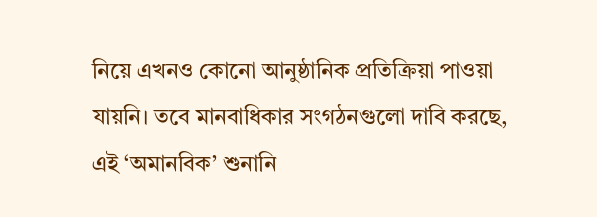নিয়ে এখনও কোনো আনুষ্ঠানিক প্রতিক্রিয়া পাওয়া যায়নি। তবে মানবাধিকার সংগঠনগুলো দাবি করছে, এই ‘অমানবিক’ শুনানি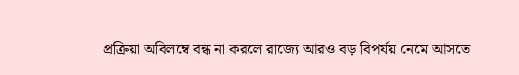প্রক্রিয়া অবিলম্বে বন্ধ না করলে রাজ্যে আরও বড় বিপর্যয় নেমে আসতে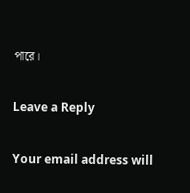পারে।

Leave a Reply

Your email address will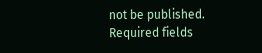not be published. Required fields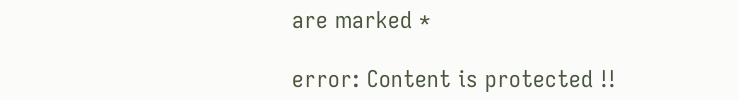are marked *

error: Content is protected !!